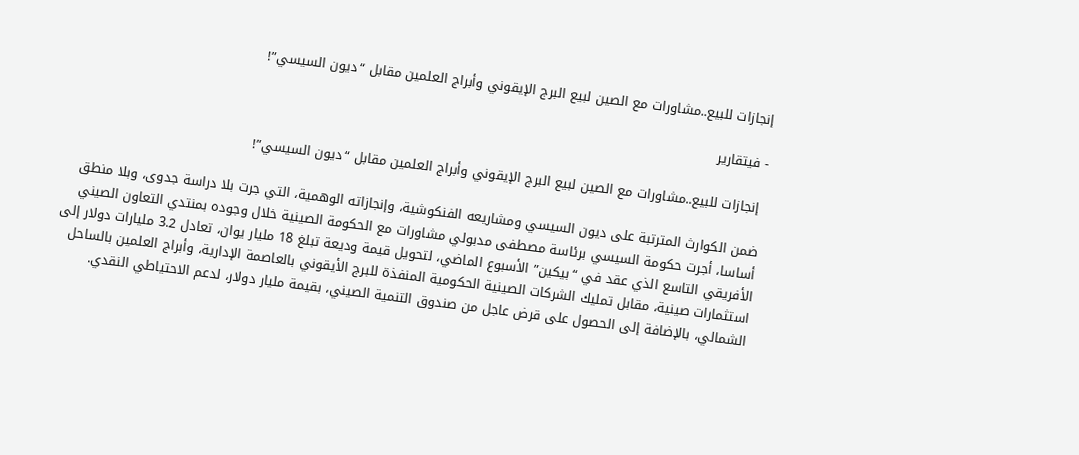إنجازات للبيع..مشاورات مع الصين لبيع البرج الإيقوني وأبراج العلمين مقابل “ديون السيسي”!

- فيتقارير

 إنجازات للبيع..مشاورات مع الصين لبيع البرج الإيقوني وأبراج العلمين مقابل “ديون السيسي”!

ضمن الكوارث المترتبة على ديون السيسي ومشاريعه الفنكوشية، وإنجازاته الوهمية، التي جرت بلا دراسة جدوى، وبلا منطق أساسا، أجرت حكومة السيسي برئاسة مصطفى مدبولي مشاورات مع الحكومة الصينية خلال وجوده بمنتدي التعاون الصيني الأفريقي التاسع الذي عقد في “بيكين” الأسبوع الماضي، لتحويل قيمة وديعة تبلغ 18 مليار يوان، تعادل 3.2 مليارات دولار إلى استثمارات صينية، مقابل تمليك الشركات الصينية الحكومية المنفذة للبرج الأيقوني بالعاصمة الإدارية، وأبراج العلمين بالساحل الشمالي، بالإضافة إلى الحصول على قرض عاجل من صندوق التنمية الصيني، بقيمة مليار دولار، لدعم الاحتياطي النقدي.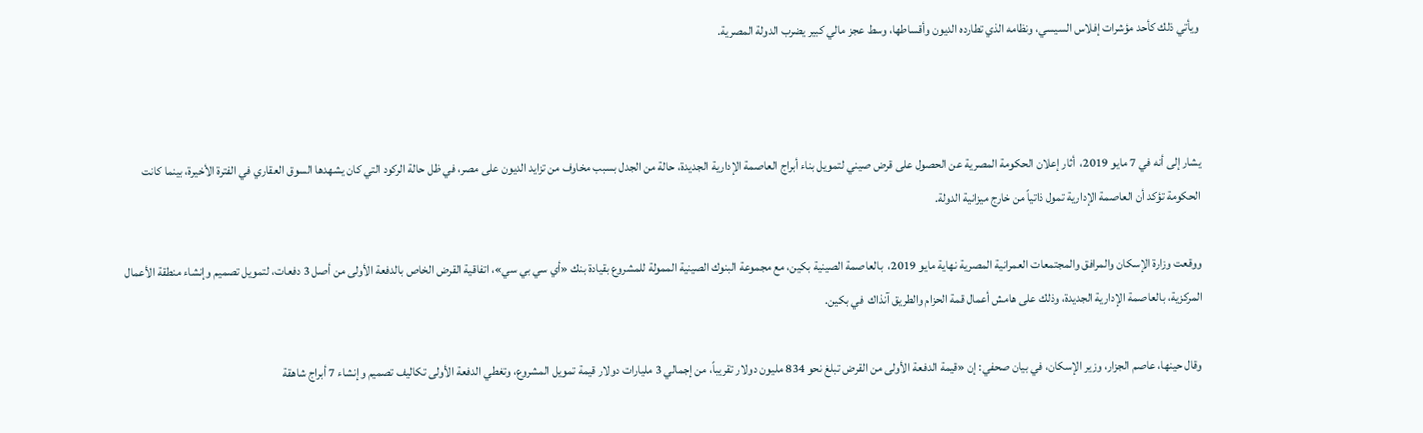ويأتي ذلك كأحد مؤشرات إفلاس السيسي، ونظامه الذي تطارده الديون وأقساطها، وسط عجز مالي كبير يضرب الدولة المصرية.



يشار إلى أنه في 7 مايو 2019،  أثار إعلان الحكومة المصرية عن الحصول على قرض صيني لتمويل بناء أبراج العاصمة الإدارية الجديدة، حالة من الجدل بسبب مخاوف من تزايد الديون على مصر، في ظل حالة الركود التي كان يشهدها السوق العقاري في الفترة الأخيرة، بينما كانت الحكومة تؤكد أن العاصمة الإدارية تمول ذاتياً من خارج ميزانية الدولة.

ووقعت وزارة الإسكان والمرافق والمجتمعات العمرانية المصرية نهاية مايو 2019،  بالعاصمة الصينية بكين، مع مجموعة البنوك الصينية الممولة للمشروع بقيادة بنك «أي سي بي سي»، اتفاقية القرض الخاص بالدفعة الأولى من أصل 3 دفعات، لتمويل تصميم وإنشاء منطقة الأعمال المركزية، بالعاصمة الإدارية الجديدة، وذلك على هامش أعمال قمة الحزام والطريق آنذاك  في بكين.

وقال حينها، عاصم الجزار، وزير الإسكان، في بيان صحفي: إن «قيمة الدفعة الأولى من القرض تبلغ نحو 834 مليون دولار تقريباً، من إجمالي 3 مليارات دولار قيمة تمويل المشروع، وتغطي الدفعة الأولى تكاليف تصميم وإنشاء 7 أبراج شاهقة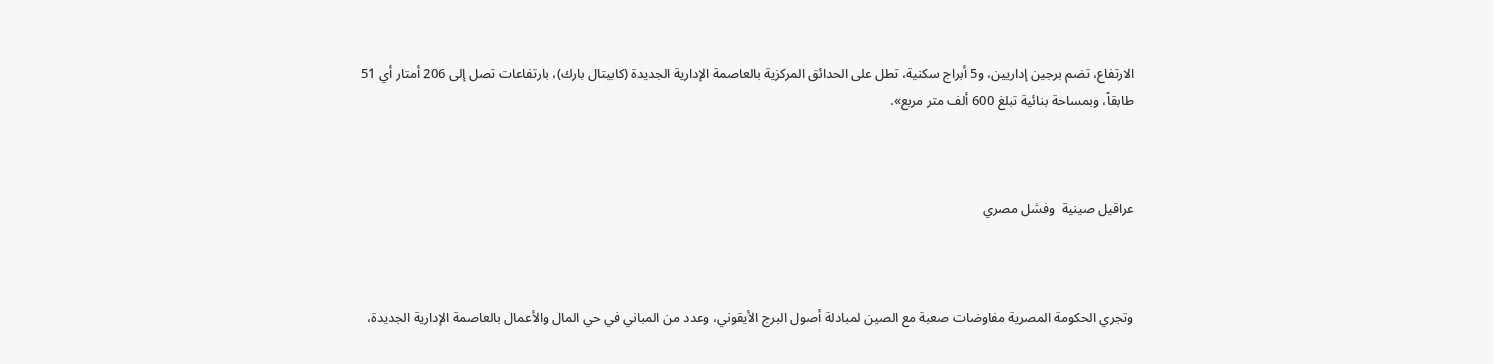الارتفاع، تضم برجين إداريين، و5 أبراج سكنية، تطل على الحدائق المركزية بالعاصمة الإدارية الجديدة (كابيتال بارك)، بارتفاعات تصل إلى 206 أمتار أي 51 طابقاً، وبمساحة بنائية تبلغ 600 ألف متر مربع».



عراقيل صينية  وفشل مصري



وتجري الحكومة المصرية مفاوضات صعبة مع الصين لمبادلة أصول البرج الأيقوني، وعدد من المباني في حي المال والأعمال بالعاصمة الإدارية الجديدة،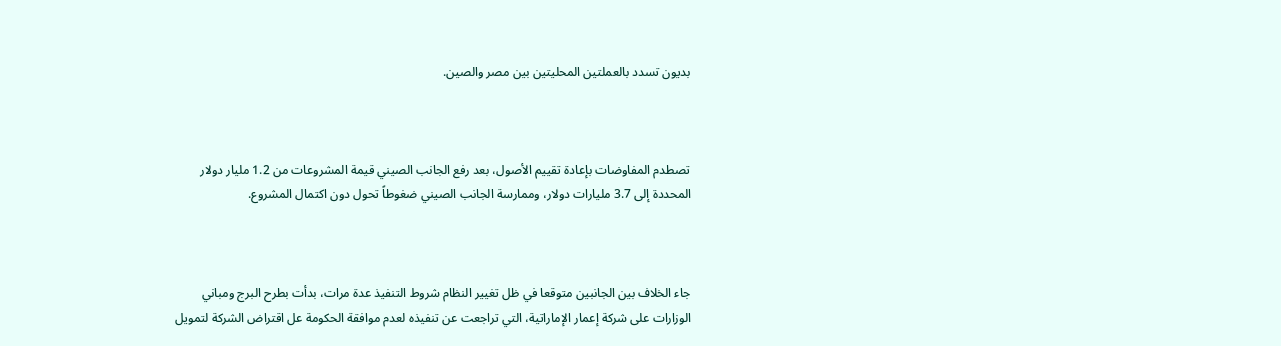بديون تسدد بالعملتين المحليتين بين مصر والصين.



تصطدم المفاوضات بإعادة تقييم الأصول، بعد رفع الجانب الصيني قيمة المشروعات من 1.2 مليار دولار المحددة إلى 3.7 مليارات دولار، وممارسة الجانب الصيني ضغوطاً تحول دون اكتمال المشروع.



جاء الخلاف بين الجانبين متوقعا في ظل تغيير النظام شروط التنفيذ عدة مرات، بدأت بطرح البرج ومباني الوزارات على شركة إعمار الإماراتية، التي تراجعت عن تنفيذه لعدم موافقة الحكومة عل اقتراض الشركة لتمويل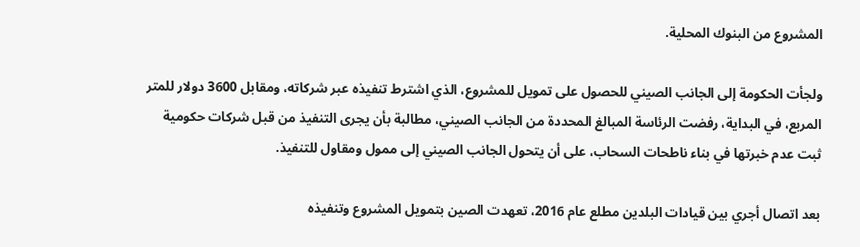المشروع من البنوك المحلية.

ولجأت الحكومة إلى الجانب الصيني للحصول على تمويل للمشروع، الذي اشترط تنفيذه عبر شركاته، ومقابل 3600 دولار للمتر المربع، في البداية، رفضت الرئاسة المبالغ المحددة من الجانب الصيني، مطالبة بأن يجرى التنفيذ من قبل شركات حكومية ثبت عدم خبرتها في بناء ناطحات السحاب، على أن يتحول الجانب الصيني إلى ممول ومقاول للتنفيذ.

بعد اتصال أجري بين قيادات البلدين مطلع عام 2016، تعهدت الصين بتمويل المشروع وتنفيذه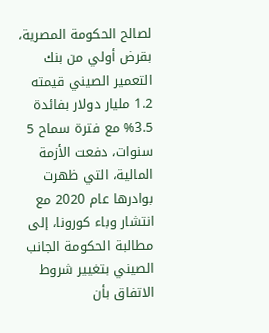لصالح الحكومة المصرية، بقرض أولي من بنك التعمير الصيني قيمته 1.2 مليار دولار بفائدة 3.5% مع فترة سماح 5 سنوات، دفعت الأزمة المالية، التي ظهرت بوادرها عام 2020 مع انتشار وباء كورونا، إلى مطالبة الحكومة الجانب الصيني بتغيير شروط الاتفاق بأن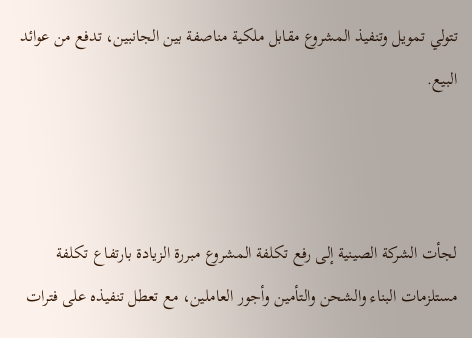تتولي تمويل وتنفيذ المشروع مقابل ملكية مناصفة بين الجانبين، تدفع من عوائد البيع.



لجأت الشركة الصينية إلى رفع تكلفة المشروع مبررة الزيادة بارتفاع تكلفة مستلزمات البناء والشحن والتأمين وأجور العاملين، مع تعطل تنفيذه على فترات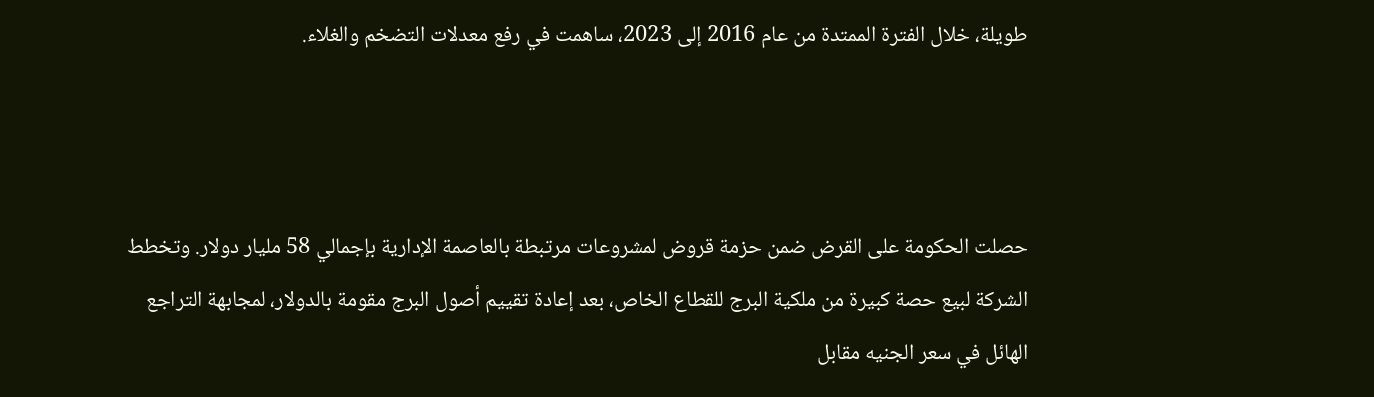طويلة، خلال الفترة الممتدة من عام 2016 إلى 2023، ساهمت في رفع معدلات التضخم والغلاء.



حصلت الحكومة على القرض ضمن حزمة قروض لمشروعات مرتبطة بالعاصمة الإدارية بإجمالي 58 مليار دولار. وتخطط الشركة لبيع حصة كبيرة من ملكية البرج للقطاع الخاص، بعد إعادة تقييم أصول البرج مقومة بالدولار، لمجابهة التراجع الهائل في سعر الجنيه مقابل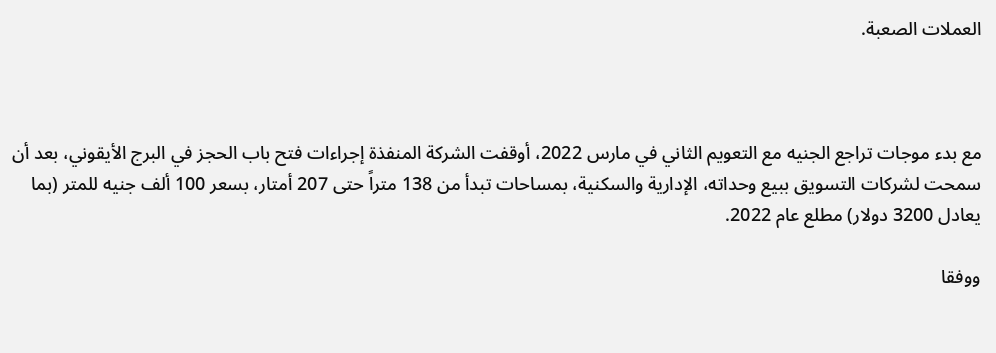العملات الصعبة.



مع بدء موجات تراجع الجنيه مع التعويم الثاني في مارس 2022، أوقفت الشركة المنفذة إجراءات فتح باب الحجز في البرج الأيقوني، بعد أن سمحت لشركات التسويق ببيع وحداته، الإدارية والسكنية، بمساحات تبدأ من 138 متراً حتى 207 أمتار، بسعر 100 ألف جنيه للمتر (بما يعادل 3200 دولار) مطلع عام 2022.

ووفقا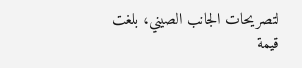لتصريحات الجانب الصيني، بلغت قيمة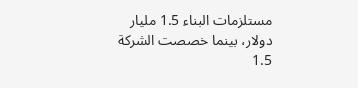مستلزمات البناء 1.5 مليار دولار، بينما خصصت الشركة 1.5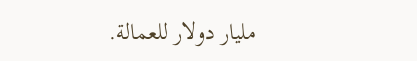مليار دولار للعمالة.